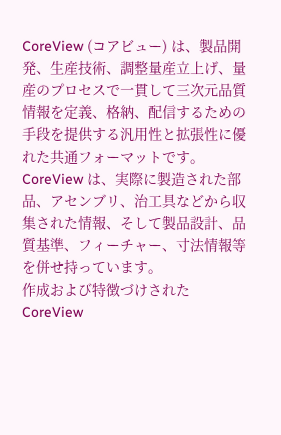CoreView (コアビュー) は、製品開発、生産技術、調整量産立上げ、量産のプロセスで一貫して三次元品質情報を定義、格納、配信するための手段を提供する汎用性と拡張性に優れた共通フォーマットです。
CoreView は、実際に製造された部品、アセンブリ、治工具などから収集された情報、そして製品設計、品質基準、フィーチャー、寸法情報等を併せ持っています。
作成および特徴づけされた CoreView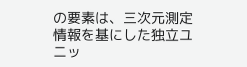の要素は、三次元測定情報を基にした独立ユニッ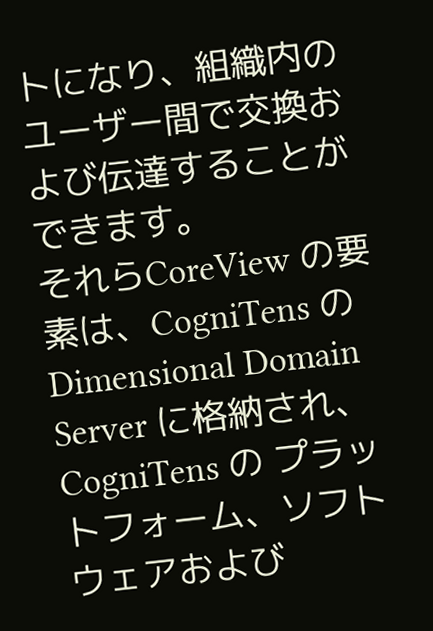トになり、組織内のユーザー間で交換および伝達することができます。
それらCoreView の要素は、CogniTens の Dimensional Domain Server に格納され、CogniTens の プラットフォーム、ソフトウェアおよび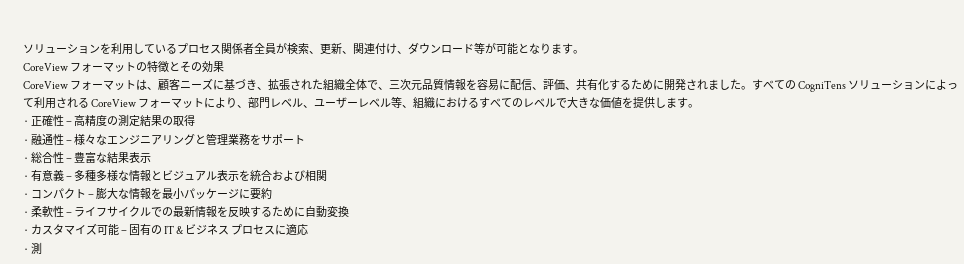ソリューションを利用しているプロセス関係者全員が検索、更新、関連付け、ダウンロード等が可能となります。
CoreView フォーマットの特徴とその効果
CoreView フォーマットは、顧客ニーズに基づき、拡張された組織全体で、三次元品質情報を容易に配信、評価、共有化するために開発されました。すべての CogniTens ソリューションによって利用される CoreView フォーマットにより、部門レベル、ユーザーレベル等、組織におけるすべてのレベルで大きな価値を提供します。
· 正確性 – 高精度の測定結果の取得
· 融通性 – 様々なエンジニアリングと管理業務をサポート
· 総合性 – 豊富な結果表示
· 有意義 – 多種多様な情報とビジュアル表示を統合および相関
· コンパクト – 膨大な情報を最小パッケージに要約
· 柔軟性 – ライフサイクルでの最新情報を反映するために自動変換
· カスタマイズ可能 – 固有の IT & ビジネス プロセスに適応
· 測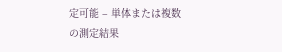定可能 – 単体または複数の測定結果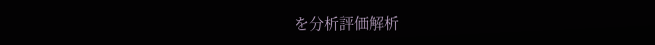を分析評価解析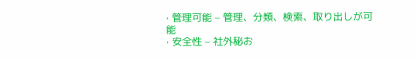· 管理可能 – 管理、分類、検索、取り出しが可能
· 安全性 – 社外秘お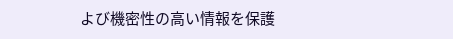よび機密性の高い情報を保護